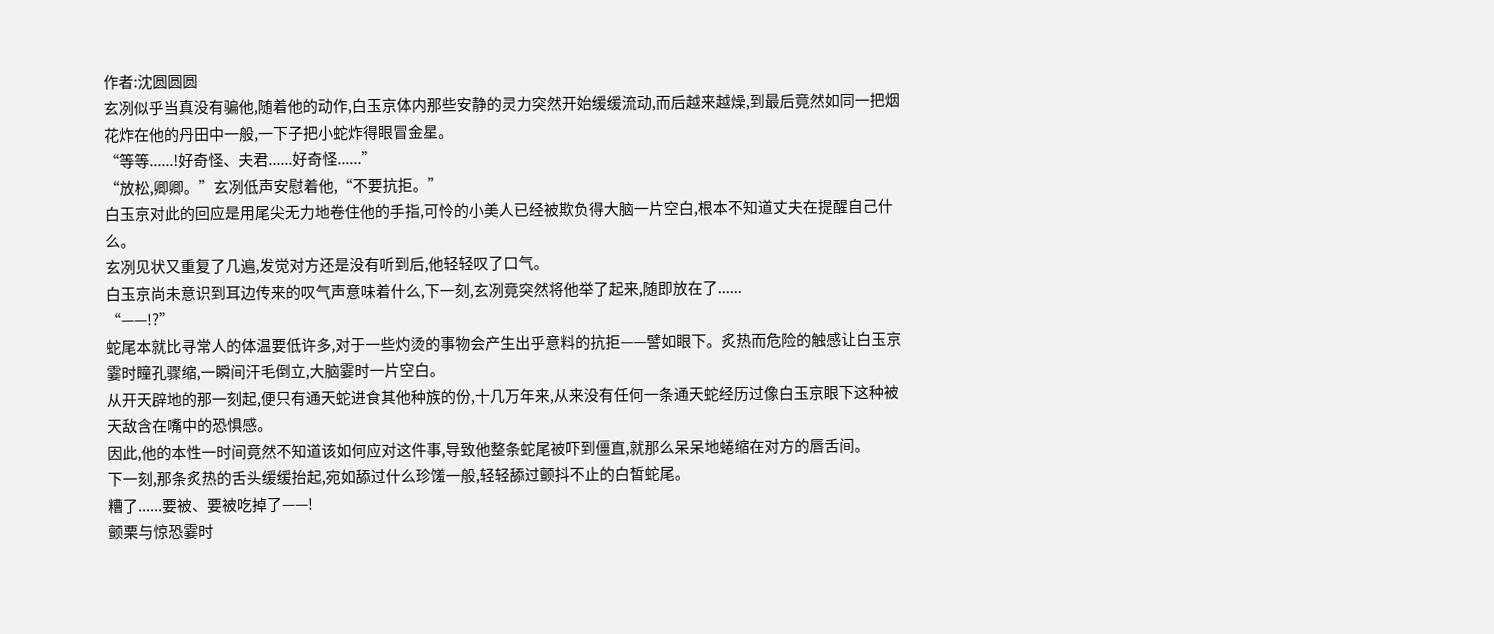作者:沈圆圆圆
玄冽似乎当真没有骗他,随着他的动作,白玉京体内那些安静的灵力突然开始缓缓流动,而后越来越燥,到最后竟然如同一把烟花炸在他的丹田中一般,一下子把小蛇炸得眼冒金星。
“等等......!好奇怪、夫君......好奇怪......”
“放松,卿卿。”玄冽低声安慰着他,“不要抗拒。”
白玉京对此的回应是用尾尖无力地卷住他的手指,可怜的小美人已经被欺负得大脑一片空白,根本不知道丈夫在提醒自己什么。
玄冽见状又重复了几遍,发觉对方还是没有听到后,他轻轻叹了口气。
白玉京尚未意识到耳边传来的叹气声意味着什么,下一刻,玄冽竟突然将他举了起来,随即放在了......
“——!?”
蛇尾本就比寻常人的体温要低许多,对于一些灼烫的事物会产生出乎意料的抗拒——譬如眼下。炙热而危险的触感让白玉京霎时瞳孔骤缩,一瞬间汗毛倒立,大脑霎时一片空白。
从开天辟地的那一刻起,便只有通天蛇进食其他种族的份,十几万年来,从来没有任何一条通天蛇经历过像白玉京眼下这种被天敌含在嘴中的恐惧感。
因此,他的本性一时间竟然不知道该如何应对这件事,导致他整条蛇尾被吓到僵直,就那么呆呆地蜷缩在对方的唇舌间。
下一刻,那条炙热的舌头缓缓抬起,宛如舔过什么珍馐一般,轻轻舔过颤抖不止的白皙蛇尾。
糟了......要被、要被吃掉了——!
颤栗与惊恐霎时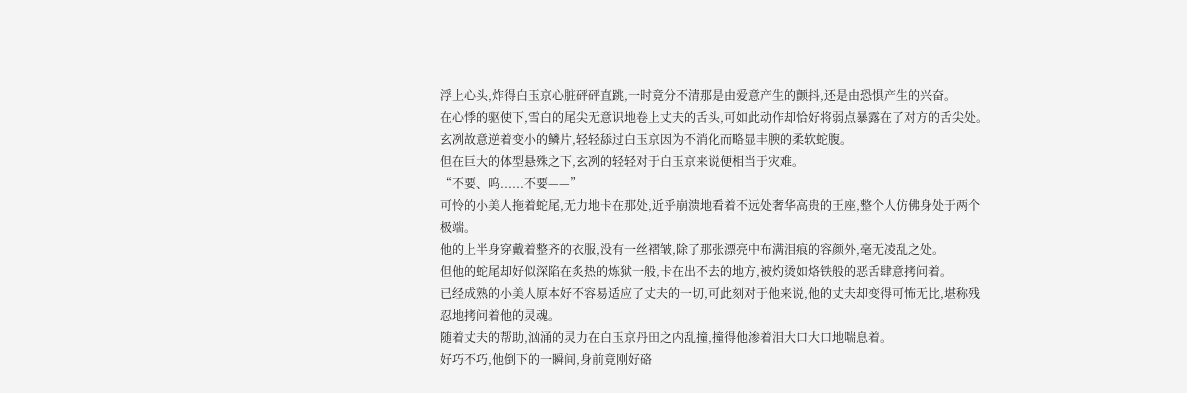浮上心头,炸得白玉京心脏砰砰直跳,一时竟分不清那是由爱意产生的颤抖,还是由恐惧产生的兴奋。
在心悸的驱使下,雪白的尾尖无意识地卷上丈夫的舌头,可如此动作却恰好将弱点暴露在了对方的舌尖处。
玄冽故意逆着变小的鳞片,轻轻舔过白玉京因为不消化而略显丰腴的柔软蛇腹。
但在巨大的体型悬殊之下,玄冽的轻轻对于白玉京来说便相当于灾难。
“不要、呜......不要——”
可怜的小美人拖着蛇尾,无力地卡在那处,近乎崩溃地看着不远处奢华高贵的王座,整个人仿佛身处于两个极端。
他的上半身穿戴着整齐的衣服,没有一丝褶皱,除了那张漂亮中布满泪痕的容颜外,毫无凌乱之处。
但他的蛇尾却好似深陷在炙热的炼狱一般,卡在出不去的地方,被灼烫如烙铁般的恶舌肆意拷问着。
已经成熟的小美人原本好不容易适应了丈夫的一切,可此刻对于他来说,他的丈夫却变得可怖无比,堪称残忍地拷问着他的灵魂。
随着丈夫的帮助,汹涌的灵力在白玉京丹田之内乱撞,撞得他渗着泪大口大口地喘息着。
好巧不巧,他倒下的一瞬间,身前竟刚好硌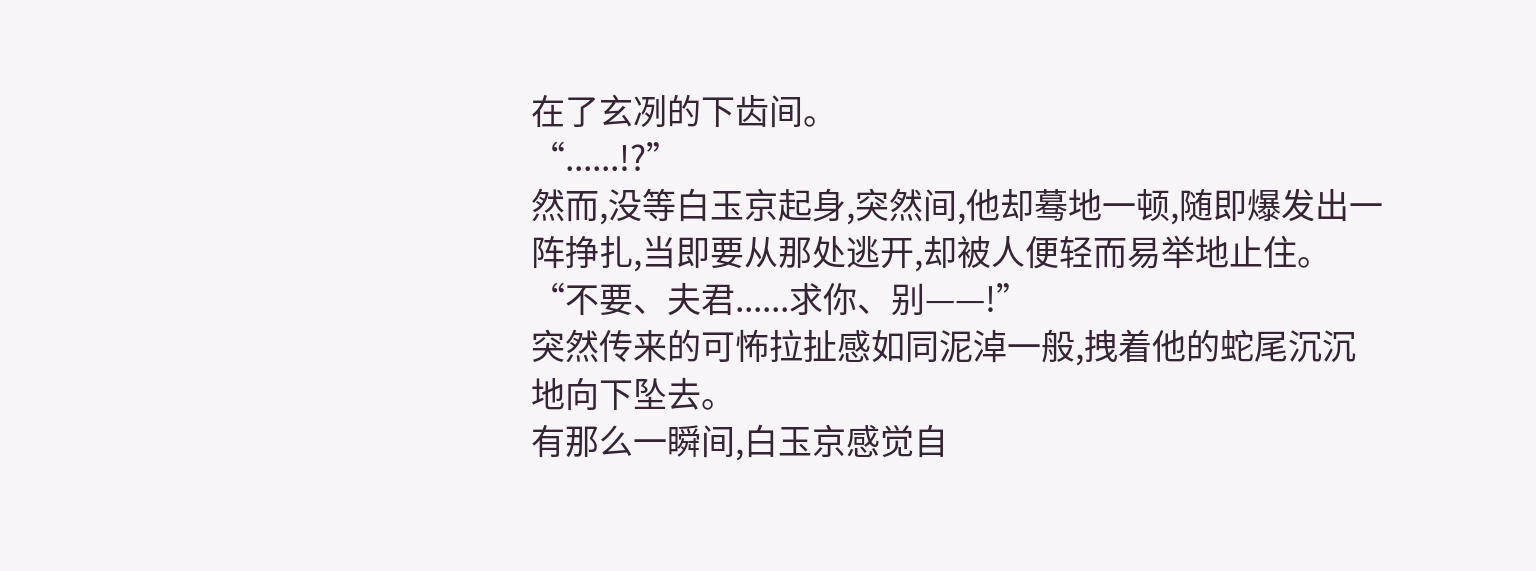在了玄冽的下齿间。
“......!?”
然而,没等白玉京起身,突然间,他却蓦地一顿,随即爆发出一阵挣扎,当即要从那处逃开,却被人便轻而易举地止住。
“不要、夫君......求你、别——!”
突然传来的可怖拉扯感如同泥淖一般,拽着他的蛇尾沉沉地向下坠去。
有那么一瞬间,白玉京感觉自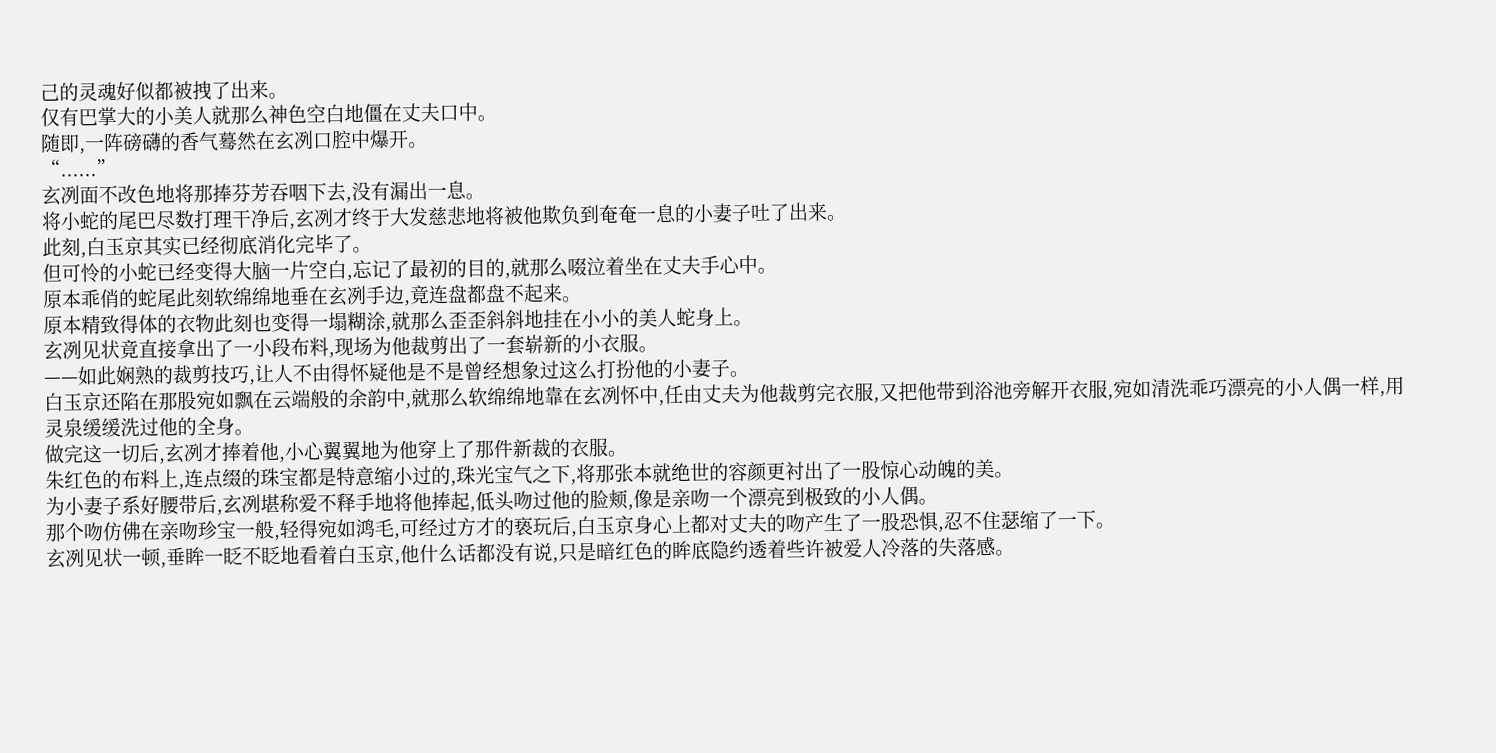己的灵魂好似都被拽了出来。
仅有巴掌大的小美人就那么神色空白地僵在丈夫口中。
随即,一阵磅礴的香气蓦然在玄冽口腔中爆开。
“......”
玄冽面不改色地将那捧芬芳吞咽下去,没有漏出一息。
将小蛇的尾巴尽数打理干净后,玄冽才终于大发慈悲地将被他欺负到奄奄一息的小妻子吐了出来。
此刻,白玉京其实已经彻底消化完毕了。
但可怜的小蛇已经变得大脑一片空白,忘记了最初的目的,就那么啜泣着坐在丈夫手心中。
原本乖俏的蛇尾此刻软绵绵地垂在玄冽手边,竟连盘都盘不起来。
原本精致得体的衣物此刻也变得一塌糊涂,就那么歪歪斜斜地挂在小小的美人蛇身上。
玄冽见状竟直接拿出了一小段布料,现场为他裁剪出了一套崭新的小衣服。
——如此娴熟的裁剪技巧,让人不由得怀疑他是不是曾经想象过这么打扮他的小妻子。
白玉京还陷在那股宛如飘在云端般的余韵中,就那么软绵绵地靠在玄冽怀中,任由丈夫为他裁剪完衣服,又把他带到浴池旁解开衣服,宛如清洗乖巧漂亮的小人偶一样,用灵泉缓缓洗过他的全身。
做完这一切后,玄冽才捧着他,小心翼翼地为他穿上了那件新裁的衣服。
朱红色的布料上,连点缀的珠宝都是特意缩小过的,珠光宝气之下,将那张本就绝世的容颜更衬出了一股惊心动魄的美。
为小妻子系好腰带后,玄冽堪称爱不释手地将他捧起,低头吻过他的脸颊,像是亲吻一个漂亮到极致的小人偶。
那个吻仿佛在亲吻珍宝一般,轻得宛如鸿毛,可经过方才的亵玩后,白玉京身心上都对丈夫的吻产生了一股恐惧,忍不住瑟缩了一下。
玄冽见状一顿,垂眸一眨不眨地看着白玉京,他什么话都没有说,只是暗红色的眸底隐约透着些许被爱人冷落的失落感。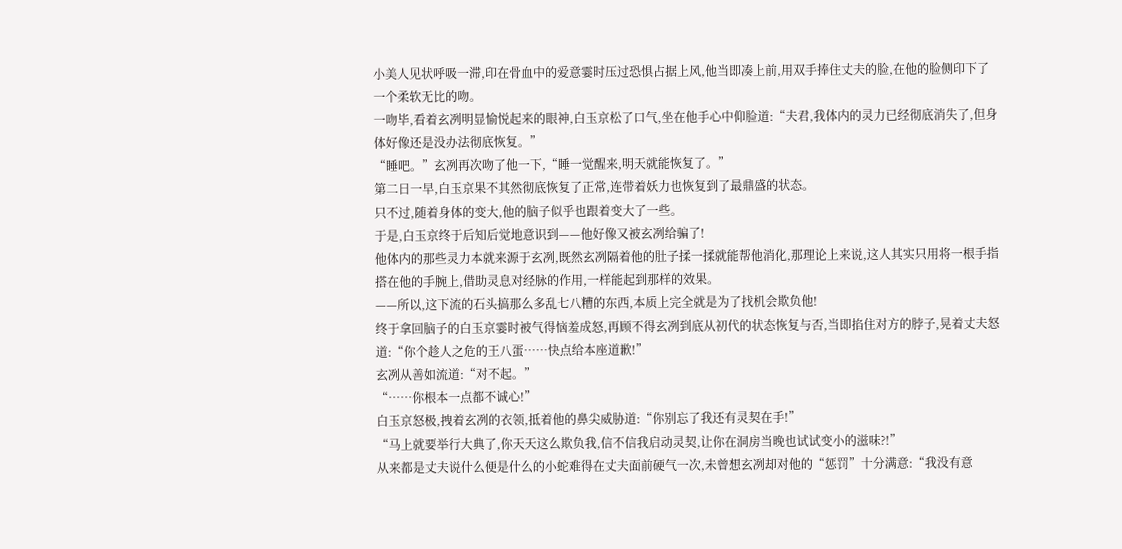小美人见状呼吸一滞,印在骨血中的爱意霎时压过恐惧占据上风,他当即凑上前,用双手捧住丈夫的脸,在他的脸侧印下了一个柔软无比的吻。
一吻毕,看着玄冽明显愉悦起来的眼神,白玉京松了口气,坐在他手心中仰脸道:“夫君,我体内的灵力已经彻底消失了,但身体好像还是没办法彻底恢复。”
“睡吧。”玄冽再次吻了他一下,“睡一觉醒来,明天就能恢复了。”
第二日一早,白玉京果不其然彻底恢复了正常,连带着妖力也恢复到了最鼎盛的状态。
只不过,随着身体的变大,他的脑子似乎也跟着变大了一些。
于是,白玉京终于后知后觉地意识到——他好像又被玄冽给骗了!
他体内的那些灵力本就来源于玄冽,既然玄冽隔着他的肚子揉一揉就能帮他消化,那理论上来说,这人其实只用将一根手指搭在他的手腕上,借助灵息对经脉的作用,一样能起到那样的效果。
——所以,这下流的石头搞那么多乱七八糟的东西,本质上完全就是为了找机会欺负他!
终于拿回脑子的白玉京霎时被气得恼羞成怒,再顾不得玄冽到底从初代的状态恢复与否,当即掐住对方的脖子,晃着丈夫怒道:“你个趁人之危的王八蛋……快点给本座道歉!”
玄冽从善如流道:“对不起。”
“……你根本一点都不诚心!”
白玉京怒极,拽着玄冽的衣领,抵着他的鼻尖威胁道:“你别忘了我还有灵契在手!”
“马上就要举行大典了,你天天这么欺负我,信不信我启动灵契,让你在洞房当晚也试试变小的滋味?!”
从来都是丈夫说什么便是什么的小蛇难得在丈夫面前硬气一次,未曾想玄冽却对他的“惩罚”十分满意:“我没有意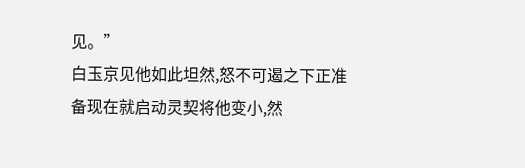见。”
白玉京见他如此坦然,怒不可遏之下正准备现在就启动灵契将他变小,然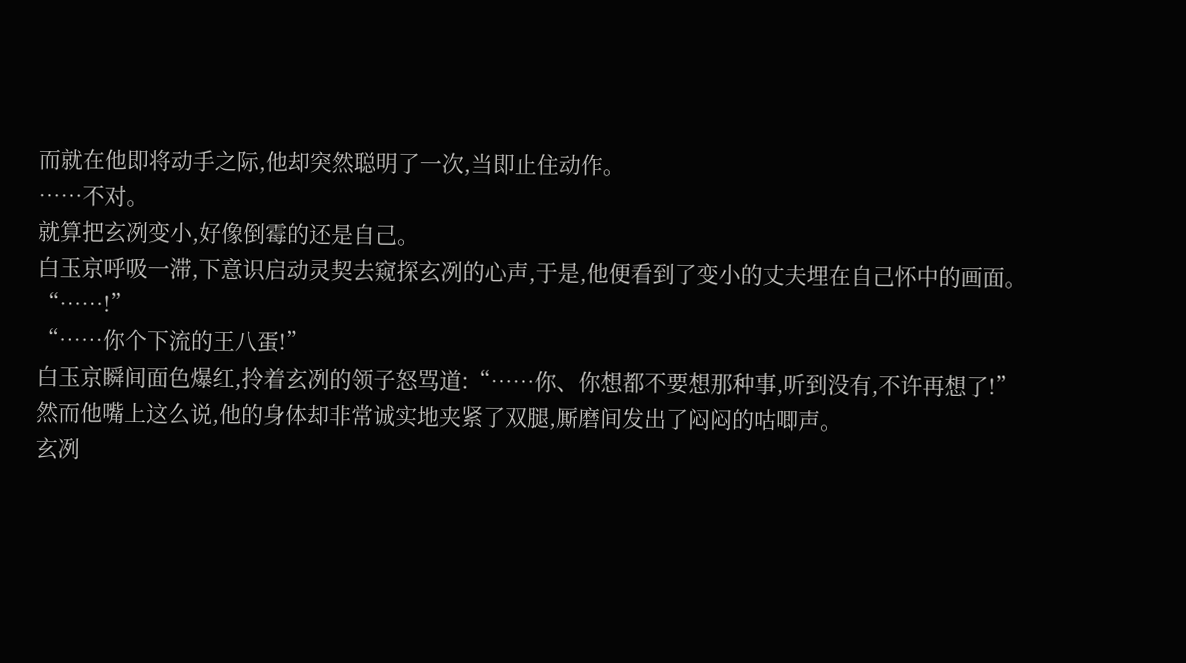而就在他即将动手之际,他却突然聪明了一次,当即止住动作。
……不对。
就算把玄冽变小,好像倒霉的还是自己。
白玉京呼吸一滞,下意识启动灵契去窥探玄冽的心声,于是,他便看到了变小的丈夫埋在自己怀中的画面。
“……!”
“……你个下流的王八蛋!”
白玉京瞬间面色爆红,拎着玄冽的领子怒骂道:“……你、你想都不要想那种事,听到没有,不许再想了!”
然而他嘴上这么说,他的身体却非常诚实地夹紧了双腿,厮磨间发出了闷闷的咕唧声。
玄冽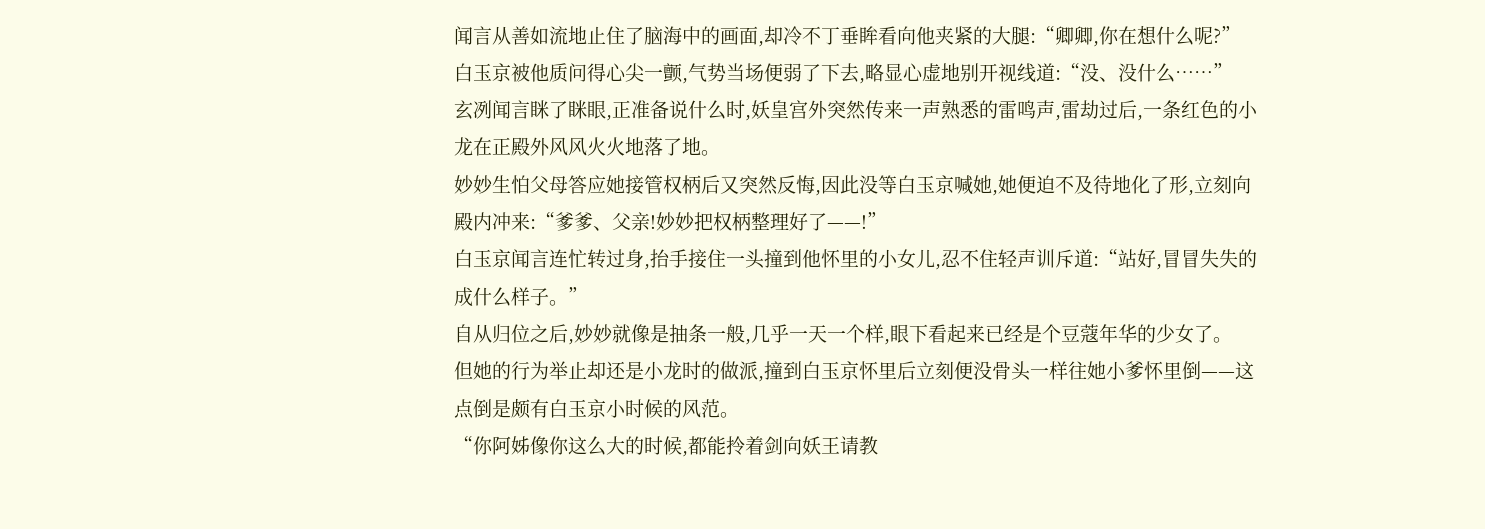闻言从善如流地止住了脑海中的画面,却冷不丁垂眸看向他夹紧的大腿:“卿卿,你在想什么呢?”
白玉京被他质问得心尖一颤,气势当场便弱了下去,略显心虚地别开视线道:“没、没什么……”
玄冽闻言眯了眯眼,正准备说什么时,妖皇宫外突然传来一声熟悉的雷鸣声,雷劫过后,一条红色的小龙在正殿外风风火火地落了地。
妙妙生怕父母答应她接管权柄后又突然反悔,因此没等白玉京喊她,她便迫不及待地化了形,立刻向殿内冲来:“爹爹、父亲!妙妙把权柄整理好了——!”
白玉京闻言连忙转过身,抬手接住一头撞到他怀里的小女儿,忍不住轻声训斥道:“站好,冒冒失失的成什么样子。”
自从归位之后,妙妙就像是抽条一般,几乎一天一个样,眼下看起来已经是个豆蔻年华的少女了。
但她的行为举止却还是小龙时的做派,撞到白玉京怀里后立刻便没骨头一样往她小爹怀里倒——这点倒是颇有白玉京小时候的风范。
“你阿姊像你这么大的时候,都能拎着剑向妖王请教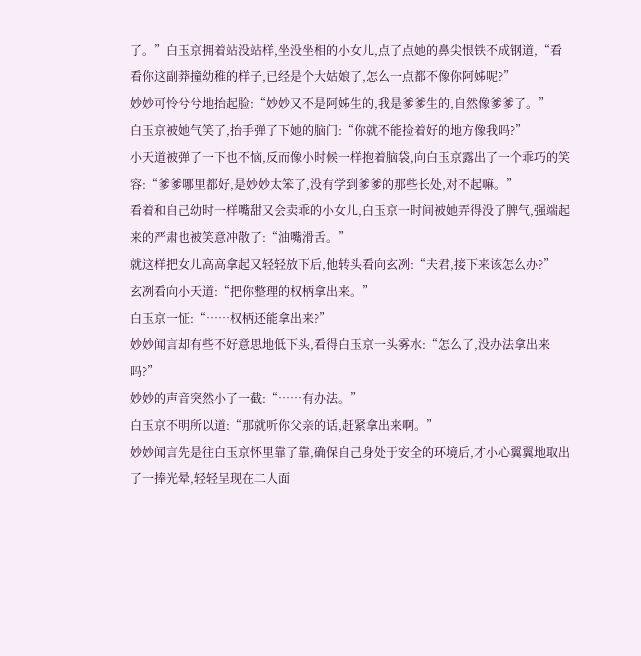了。”白玉京拥着站没站样,坐没坐相的小女儿,点了点她的鼻尖恨铁不成钢道,“看看你这副莽撞幼稚的样子,已经是个大姑娘了,怎么一点都不像你阿姊呢?”
妙妙可怜兮兮地抬起脸:“妙妙又不是阿姊生的,我是爹爹生的,自然像爹爹了。”
白玉京被她气笑了,抬手弹了下她的脑门:“你就不能捡着好的地方像我吗?”
小天道被弹了一下也不恼,反而像小时候一样抱着脑袋,向白玉京露出了一个乖巧的笑容:“爹爹哪里都好,是妙妙太笨了,没有学到爹爹的那些长处,对不起嘛。”
看着和自己幼时一样嘴甜又会卖乖的小女儿,白玉京一时间被她弄得没了脾气,强端起来的严肃也被笑意冲散了:“油嘴滑舌。”
就这样把女儿高高拿起又轻轻放下后,他转头看向玄冽:“夫君,接下来该怎么办?”
玄冽看向小天道:“把你整理的权柄拿出来。”
白玉京一怔:“……权柄还能拿出来?”
妙妙闻言却有些不好意思地低下头,看得白玉京一头雾水:“怎么了,没办法拿出来吗?”
妙妙的声音突然小了一截:“……有办法。”
白玉京不明所以道:“那就听你父亲的话,赶紧拿出来啊。”
妙妙闻言先是往白玉京怀里靠了靠,确保自己身处于安全的环境后,才小心翼翼地取出了一捧光晕,轻轻呈现在二人面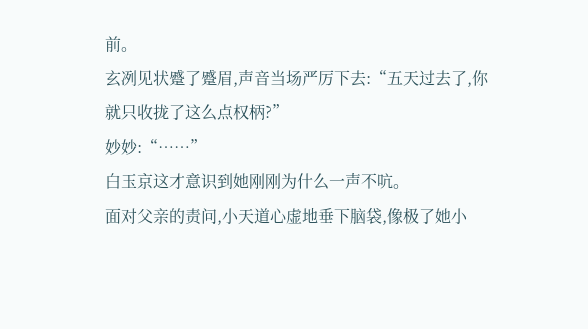前。
玄冽见状蹙了蹙眉,声音当场严厉下去:“五天过去了,你就只收拢了这么点权柄?”
妙妙:“……”
白玉京这才意识到她刚刚为什么一声不吭。
面对父亲的责问,小天道心虚地垂下脑袋,像极了她小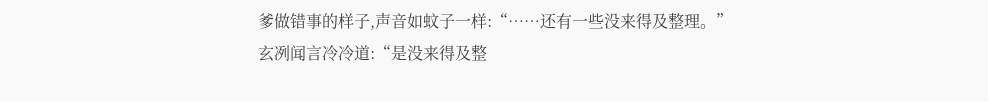爹做错事的样子,声音如蚊子一样:“……还有一些没来得及整理。”
玄冽闻言冷冷道:“是没来得及整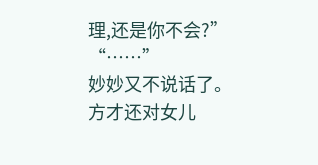理,还是你不会?”
“……”
妙妙又不说话了。
方才还对女儿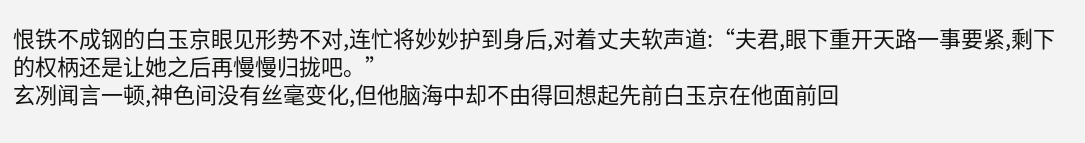恨铁不成钢的白玉京眼见形势不对,连忙将妙妙护到身后,对着丈夫软声道:“夫君,眼下重开天路一事要紧,剩下的权柄还是让她之后再慢慢归拢吧。”
玄冽闻言一顿,神色间没有丝毫变化,但他脑海中却不由得回想起先前白玉京在他面前回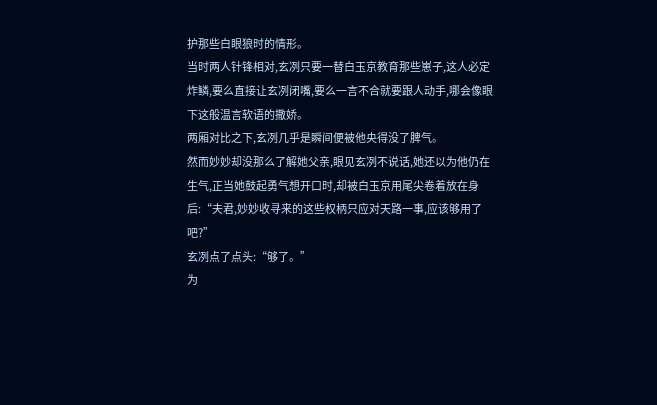护那些白眼狼时的情形。
当时两人针锋相对,玄冽只要一替白玉京教育那些崽子,这人必定炸鳞,要么直接让玄冽闭嘴,要么一言不合就要跟人动手,哪会像眼下这般温言软语的撒娇。
两厢对比之下,玄冽几乎是瞬间便被他央得没了脾气。
然而妙妙却没那么了解她父亲,眼见玄冽不说话,她还以为他仍在生气,正当她鼓起勇气想开口时,却被白玉京用尾尖卷着放在身后:“夫君,妙妙收寻来的这些权柄只应对天路一事,应该够用了吧?”
玄冽点了点头:“够了。”
为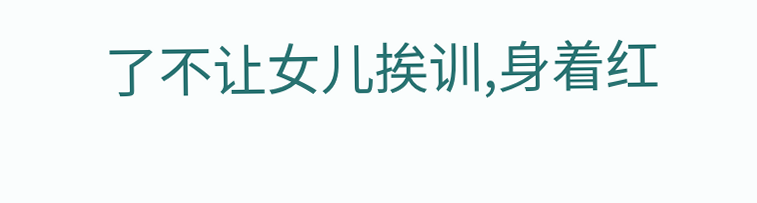了不让女儿挨训,身着红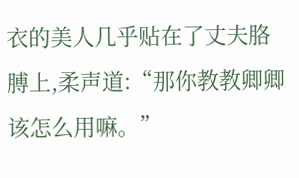衣的美人几乎贴在了丈夫胳膊上,柔声道:“那你教教卿卿该怎么用嘛。”